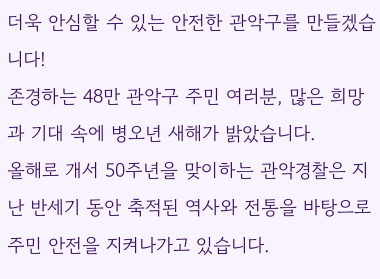더욱 안심할 수 있는 안전한 관악구를 만들겠습니다!
존경하는 48만 관악구 주민 여러분, 많은 희망과 기대 속에 병오년 새해가 밝았습니다.
올해로 개서 50주년을 맞이하는 관악경찰은 지난 반세기 동안 축적된 역사와 전통을 바탕으로 주민 안전을 지켜나가고 있습니다.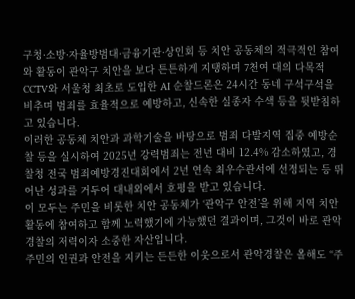구청·소방·자율방범대·금융기관·상인회 등 치안 공동체의 적극적인 참여와 활동이 관악구 치안을 보다 튼튼하게 지탱하며 7천여 대의 다목적 CCTV와 서울청 최초로 도입한 AI 순찰드론은 24시간 동네 구석구석을 비추며 범죄를 효율적으로 예방하고, 신속한 실종자 수색 등을 뒷받침하고 있습니다.
이러한 공동체 치안과 과학기술을 바탕으로 범죄 다발지역 집중 예방순찰 등을 실시하여 2025년 강력범죄는 전년 대비 12.4% 감소하였고, 경찰청 전국 범죄예방경진대회에서 2년 연속 최우수관서에 선정되는 등 뛰어난 성과를 거두어 대내외에서 호평을 받고 있습니다.
이 모두는 주민을 비롯한 치안 공동체가 ‘관악구 안전’을 위해 지역 치안활동에 참여하고 함께 노력했기에 가능했던 결과이며, 그것이 바로 관악경찰의 저력이자 소중한 자산입니다.
주민의 인권과 안전을 지키는 든든한 이웃으로서 관악경찰은 올해도 “주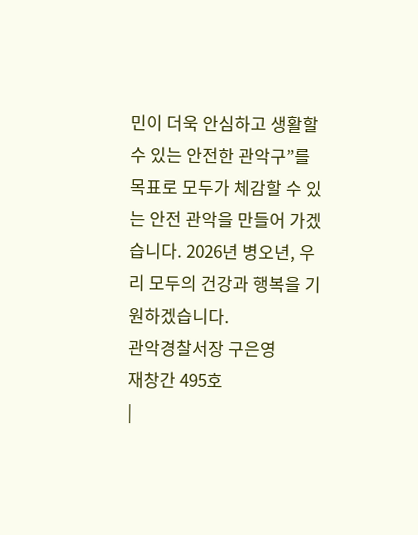민이 더욱 안심하고 생활할 수 있는 안전한 관악구”를 목표로 모두가 체감할 수 있는 안전 관악을 만들어 가겠습니다. 2026년 병오년, 우리 모두의 건강과 행복을 기원하겠습니다.
관악경찰서장 구은영
재창간 495호
|